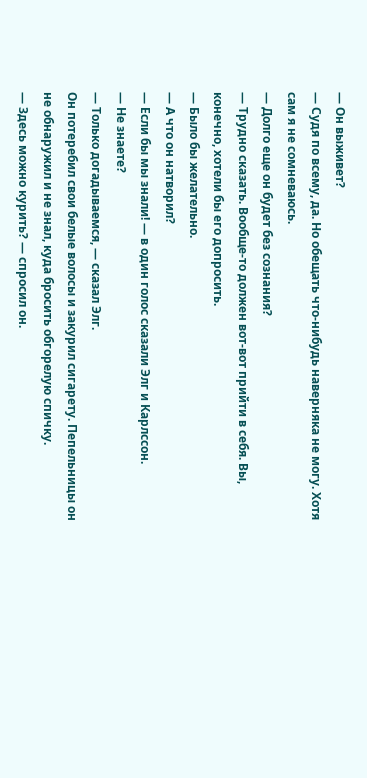— Он выживет?
— Судя по всему, да. Но обещать что-нибудь наверняка не могу. Хотя сам я не сомневаюсь.
— Долго еще он будет без сознания?
— Трудно сказать. Вообще-то должен вот-вот прийти в себя. Вы, конечно, хотели бы его допросить.
— Было бы желательно.
— А что он натворил?
— Если бы мы знали! — в один голос сказали Элг и Карлссон.
— Не знаете?
— Только догадываемся, — сказал Элг.
Он потеребил свои белые волосы и закурил сигарету. Пепельницы он не обнаружил и не знал, куда бросить обгорелую спичку.
— Здесь можно курить? — спросил он.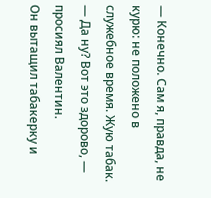— Конечно. Сам я, правда, не курю: не положено в служебное время. Жую табак.
— Да ну? Вот это здорово, — просиял Валентин.
Он вытащил табакерку и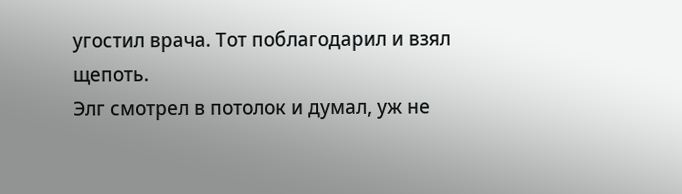угостил врача. Тот поблагодарил и взял щепоть.
Элг смотрел в потолок и думал, уж не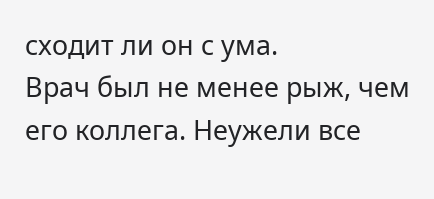сходит ли он с ума.
Врач был не менее рыж, чем его коллега. Неужели все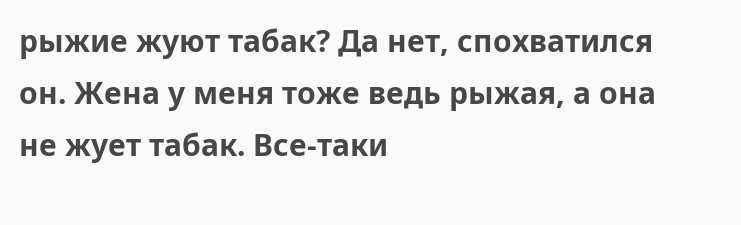рыжие жуют табак? Да нет, спохватился он. Жена у меня тоже ведь рыжая, а она не жует табак. Все-таки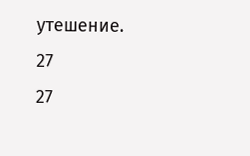утешение.
27
27